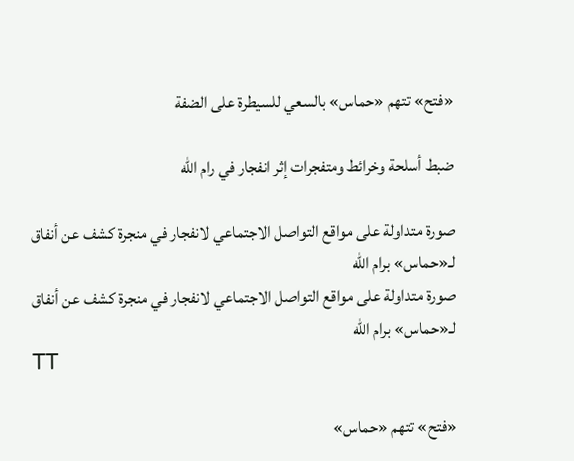«فتح» تتهم «حماس» بالسعي للسيطرة على الضفة

ضبط أسلحة وخرائط ومتفجرات إثر انفجار في رام الله

صورة متداولة على مواقع التواصل الاجتماعي لانفجار في منجرة كشف عن أنفاق لـ«حماس» برام الله
صورة متداولة على مواقع التواصل الاجتماعي لانفجار في منجرة كشف عن أنفاق لـ«حماس» برام الله
TT

«فتح» تتهم «حماس»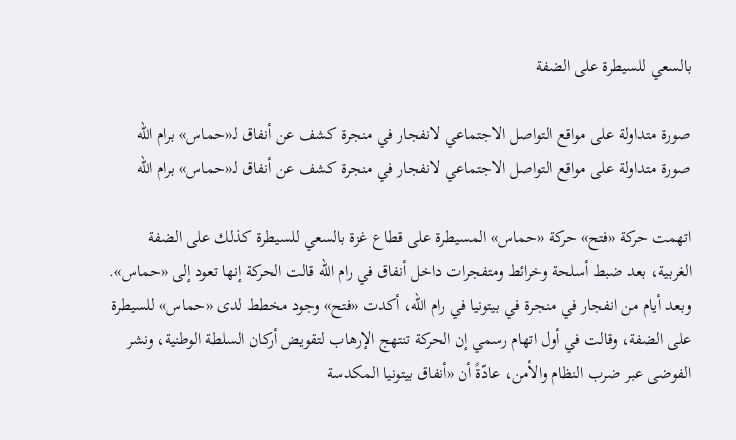بالسعي للسيطرة على الضفة

صورة متداولة على مواقع التواصل الاجتماعي لانفجار في منجرة كشف عن أنفاق لـ«حماس» برام الله
صورة متداولة على مواقع التواصل الاجتماعي لانفجار في منجرة كشف عن أنفاق لـ«حماس» برام الله

اتهمت حركة «فتح» حركة «حماس» المسيطرة على قطاع غزة بالسعي للسيطرة كذلك على الضفة الغربية، بعد ضبط أسلحة وخرائط ومتفجرات داخل أنفاق في رام الله قالت الحركة إنها تعود إلى «حماس».
وبعد أيام من انفجار في منجرة في بيتونيا في رام الله، أكدت «فتح» وجود مخطط لدى «حماس» للسيطرة على الضفة، وقالت في أول اتهام رسمي إن الحركة تنتهج الإرهاب لتقويض أركان السلطة الوطنية، ونشر الفوضى عبر ضرب النظام والأمن، عادّةً أن «أنفاق بيتونيا المكدسة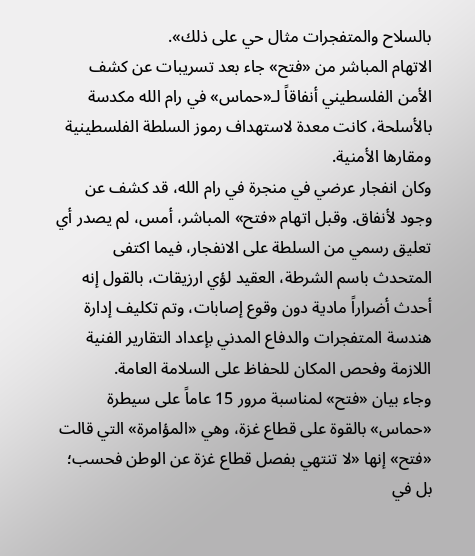بالسلاح والمتفجرات مثال حي على ذلك».
الاتهام المباشر من «فتح» جاء بعد تسريبات عن كشف الأمن الفلسطيني أنفاقاً لـ«حماس» في رام الله مكدسة بالأسلحة، كانت معدة لاستهداف رموز السلطة الفلسطينية ومقارها الأمنية.
وكان انفجار عرضي في منجرة في رام الله، قد كشف عن وجود لأنفاق. وقبل اتهام «فتح» المباشر، أمس، لم يصدر أي تعليق رسمي من السلطة على الانفجار، فيما اكتفى المتحدث باسم الشرطة، العقيد لؤي ارزيقات، بالقول إنه أحدث أضراراً مادية دون وقوع إصابات، وتم تكليف إدارة هندسة المتفجرات والدفاع المدني بإعداد التقارير الفنية اللازمة وفحص المكان للحفاظ على السلامة العامة.
وجاء بيان «فتح» لمناسبة مرور 15 عاماً على سيطرة «حماس» بالقوة على قطاع غزة، وهي «المؤامرة» التي قالت «فتح» إنها «لا تنتهي بفصل قطاع غزة عن الوطن فحسب؛ بل في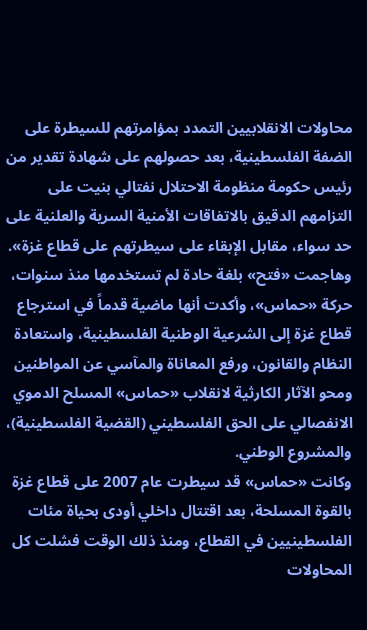محاولات الانقلابيين التمدد بمؤامرتهم للسيطرة على الضفة الفلسطينية، بعد حصولهم على شهادة تقدير من رئيس حكومة منظومة الاحتلال نفتالي بنيت على التزامهم الدقيق بالاتفاقات الأمنية السرية والعلنية على حد سواء، مقابل الإبقاء على سيطرتهم على قطاع غزة».
وهاجمت «فتح» بلغة حادة لم تستخدمها منذ سنوات، حركة «حماس»، وأكدت أنها ماضية قدماً في استرجاع قطاع غزة إلى الشرعية الوطنية الفلسطينية، واستعادة النظام والقانون، ورفع المعاناة والمآسي عن المواطنين ومحو الآثار الكارثية لانقلاب «حماس» المسلح الدموي الانفصالي على الحق الفلسطيني (القضية الفلسطينية)، والمشروع الوطني.
وكانت «حماس» قد سيطرت عام 2007 على قطاع غزة بالقوة المسلحة، بعد اقتتال داخلي أودى بحياة مئات الفلسطينيين في القطاع، ومنذ ذلك الوقت فشلت كل المحاولات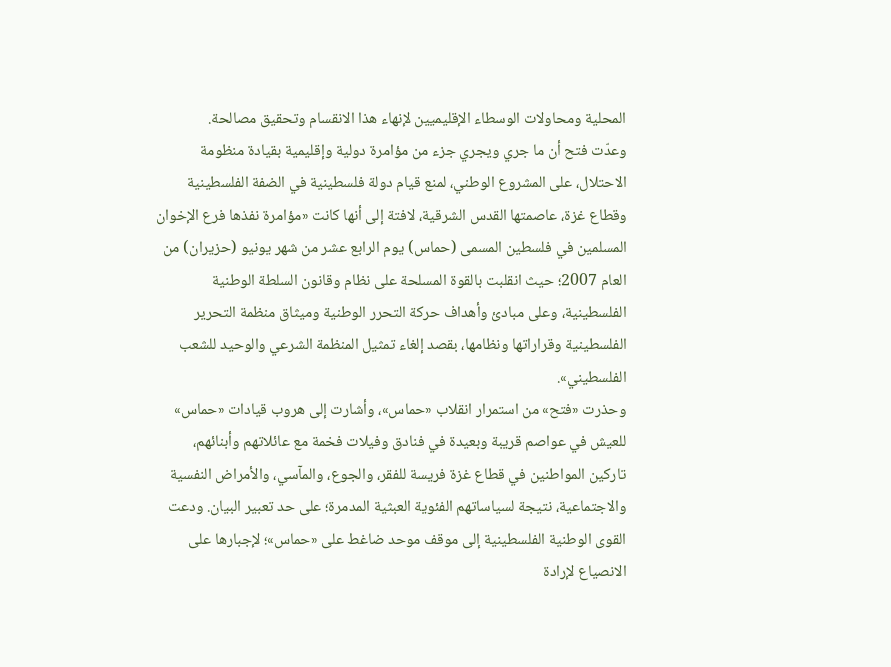المحلية ومحاولات الوسطاء الإقليميين لإنهاء هذا الانقسام وتحقيق مصالحة.
وعدّت فتح أن ما جري ويجري جزء من مؤامرة دولية وإقليمية بقيادة منظومة الاحتلال، على المشروع الوطني، لمنع قيام دولة فلسطينية في الضفة الفلسطينية وقطاع غزة، عاصمتها القدس الشرقية، لافتة إلى أنها كانت «مؤامرة نفذها فرع الإخوان المسلمين في فلسطين المسمى (حماس) يوم الرابع عشر من شهر يونيو (حزيران) من العام 2007؛ حيث انقلبت بالقوة المسلحة على نظام وقانون السلطة الوطنية الفلسطينية، وعلى مبادئ وأهداف حركة التحرر الوطنية وميثاق منظمة التحرير الفلسطينية وقراراتها ونظامها، بقصد إلغاء تمثيل المنظمة الشرعي والوحيد للشعب الفلسطيني».
وحذرت «فتح» من استمرار انقلاب «حماس»، وأشارت إلى هروب قيادات «حماس» للعيش في عواصم قريبة وبعيدة في فنادق وفيلات فخمة مع عائلاتهم وأبنائهم، تاركين المواطنين في قطاع غزة فريسة للفقر، والجوع، والمآسي، والأمراض النفسية والاجتماعية، نتيجة لسياساتهم الفئوية العبثية المدمرة؛ على حد تعبير البيان. ودعت القوى الوطنية الفلسطينية إلى موقف موحد ضاغط على «حماس»؛ لإجبارها على الانصياع لإرادة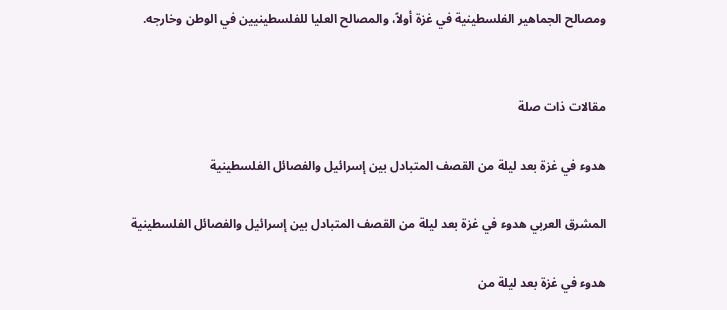ومصالح الجماهير الفلسطينية في غزة أولاً، والمصالح العليا للفلسطينيين في الوطن وخارجه.


مقالات ذات صلة

هدوء في غزة بعد ليلة من القصف المتبادل بين إسرائيل والفصائل الفلسطينية

المشرق العربي هدوء في غزة بعد ليلة من القصف المتبادل بين إسرائيل والفصائل الفلسطينية

هدوء في غزة بعد ليلة من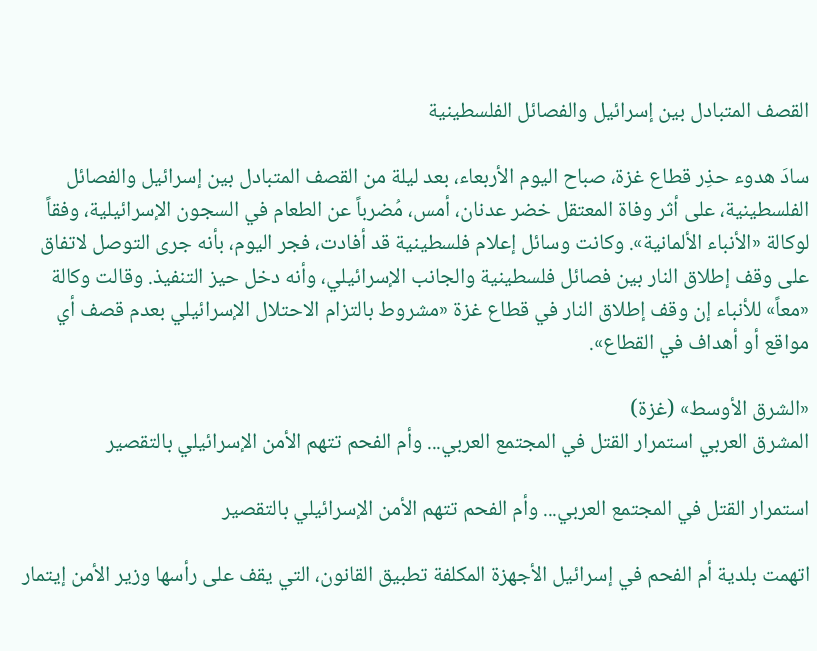القصف المتبادل بين إسرائيل والفصائل الفلسطينية

سادَ هدوء حذِر قطاع غزة، صباح اليوم الأربعاء، بعد ليلة من القصف المتبادل بين إسرائيل والفصائل الفلسطينية، على أثر وفاة المعتقل خضر عدنان، أمس، مُضرباً عن الطعام في السجون الإسرائيلية، وفقاً لوكالة «الأنباء الألمانية». وكانت وسائل إعلام فلسطينية قد أفادت، فجر اليوم، بأنه جرى التوصل لاتفاق على وقف إطلاق النار بين فصائل فلسطينية والجانب الإسرائيلي، وأنه دخل حيز التنفيذ. وقالت وكالة «معاً» للأنباء إن وقف إطلاق النار في قطاع غزة «مشروط بالتزام الاحتلال الإسرائيلي بعدم قصف أي مواقع أو أهداف في القطاع».

«الشرق الأوسط» (غزة)
المشرق العربي استمرار القتل في المجتمع العربي... وأم الفحم تتهم الأمن الإسرائيلي بالتقصير

استمرار القتل في المجتمع العربي... وأم الفحم تتهم الأمن الإسرائيلي بالتقصير

اتهمت بلدية أم الفحم في إسرائيل الأجهزة المكلفة تطبيق القانون، التي يقف على رأسها وزير الأمن إيتمار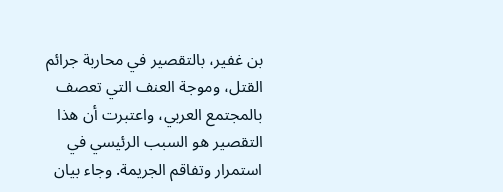بن غفير، بالتقصير في محاربة جرائم القتل، وموجة العنف التي تعصف بالمجتمع العربي، واعتبرت أن هذا التقصير هو السبب الرئيسي في استمرار وتفاقم الجريمة. وجاء بيان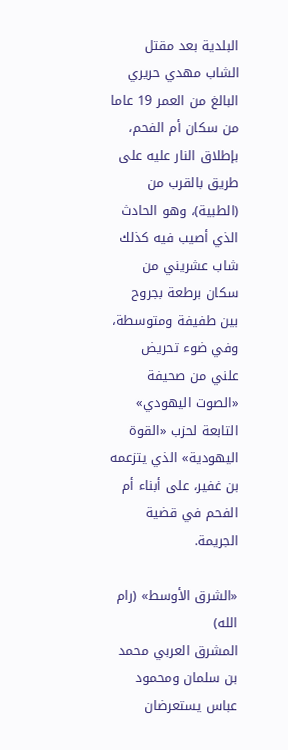البلدية بعد مقتل الشاب مهدي حريري البالغ من العمر 19 عاما من سكان أم الفحم، بإطلاق النار عليه على طريق بالقرب من (الطبية)، وهو الحادث الذي أصيب فيه كذلك شاب عشريني من سكان برطعة بجروح بين طفيفة ومتوسطة، وفي ضوء تحريض علني من صحيفة «الصوت اليهودي» التابعة لحزب «القوة اليهودية» الذي يتزعمه بن غفير، على أبناء أم الفحم في قضية الجريمة.

«الشرق الأوسط» (رام الله)
المشرق العربي محمد بن سلمان ومحمود عباس يستعرضان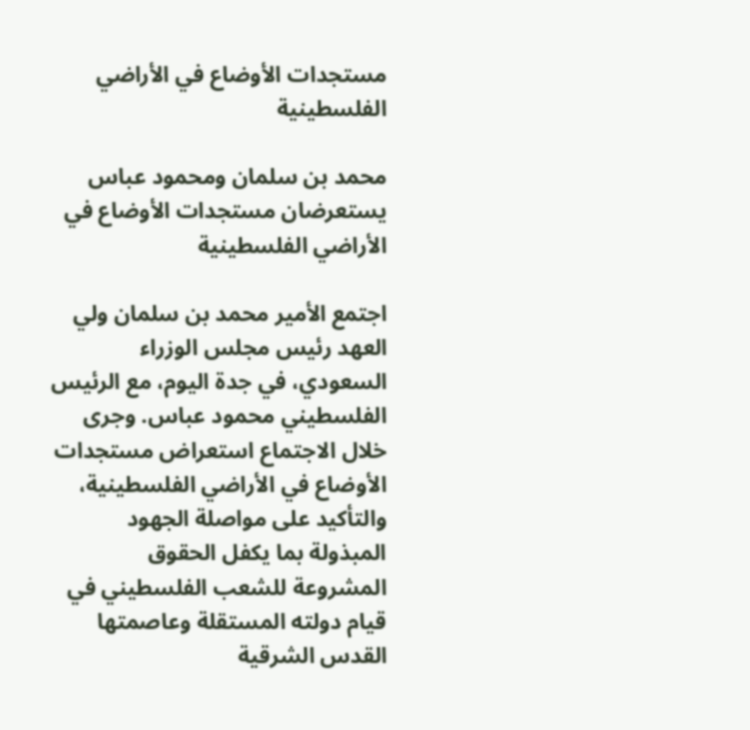مستجدات الأوضاع في الأراضي الفلسطينية

محمد بن سلمان ومحمود عباس يستعرضان مستجدات الأوضاع في الأراضي الفلسطينية

اجتمع الأمير محمد بن سلمان ولي العهد رئيس مجلس الوزراء السعودي، في جدة اليوم، مع الرئيس الفلسطيني محمود عباس. وجرى خلال الاجتماع استعراض مستجدات الأوضاع في الأراضي الفلسطينية، والتأكيد على مواصلة الجهود المبذولة بما يكفل الحقوق المشروعة للشعب الفلسطيني في قيام دولته المستقلة وعاصمتها القدس الشرقية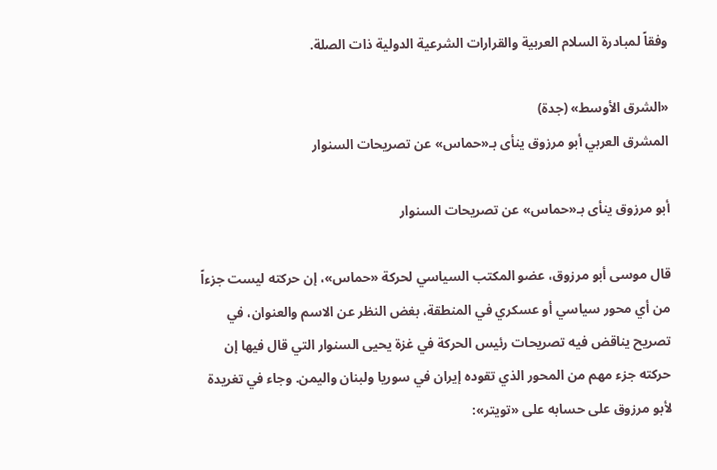وفقاً لمبادرة السلام العربية والقرارات الشرعية الدولية ذات الصلة.

«الشرق الأوسط» (جدة)
المشرق العربي أبو مرزوق ينأى بـ«حماس» عن تصريحات السنوار

أبو مرزوق ينأى بـ«حماس» عن تصريحات السنوار

قال موسى أبو مرزوق، عضو المكتب السياسي لحركة «حماس»، إن حركته ليست جزءاً من أي محور سياسي أو عسكري في المنطقة، بغض النظر عن الاسم والعنوان، في تصريح يناقض فيه تصريحات رئيس الحركة في غزة يحيى السنوار التي قال فيها إن حركته جزء مهم من المحور الذي تقوده إيران في سوريا ولبنان واليمن. وجاء في تغريدة لأبو مرزوق على حسابه على «تويتر»: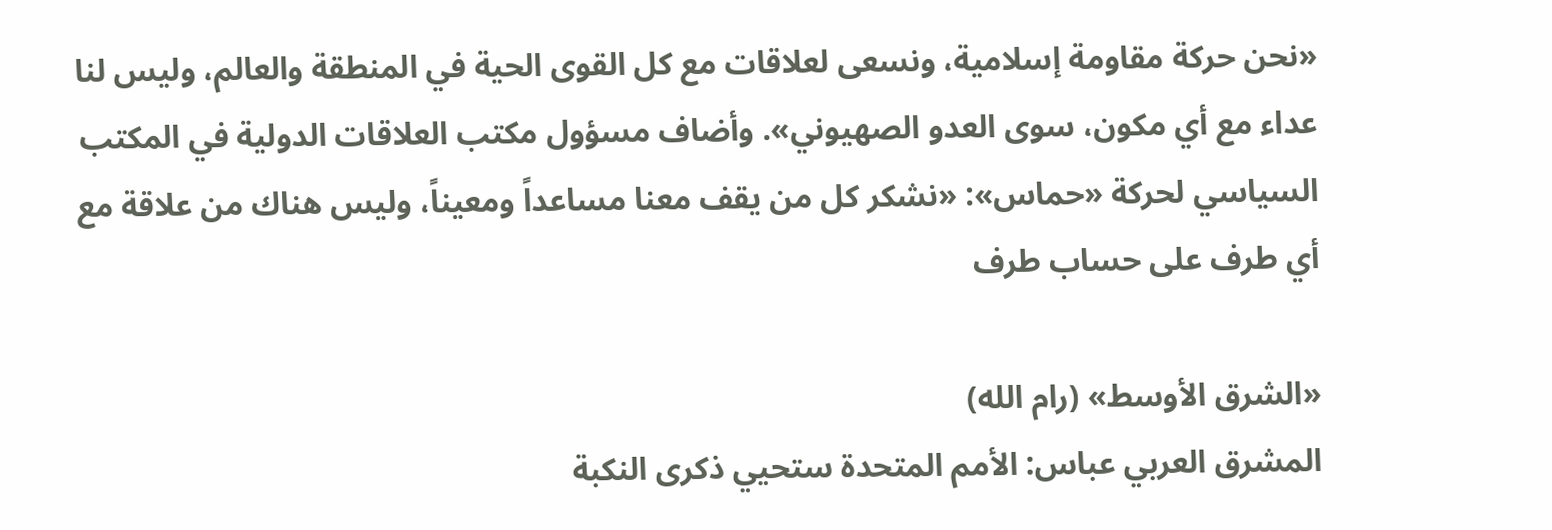«نحن حركة مقاومة إسلامية، ونسعى لعلاقات مع كل القوى الحية في المنطقة والعالم، وليس لنا عداء مع أي مكون، سوى العدو الصهيوني». وأضاف مسؤول مكتب العلاقات الدولية في المكتب السياسي لحركة «حماس»: «نشكر كل من يقف معنا مساعداً ومعيناً، وليس هناك من علاقة مع أي طرف على حساب طرف

«الشرق الأوسط» (رام الله)
المشرق العربي عباس: الأمم المتحدة ستحيي ذكرى النكبة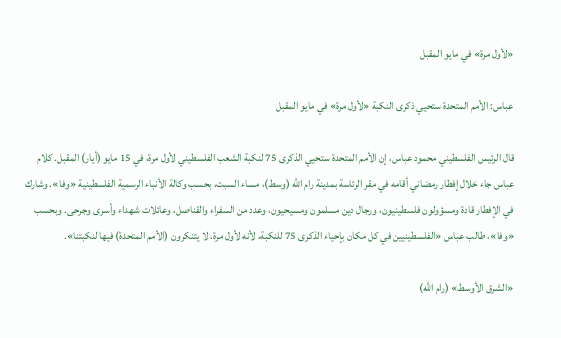«لأول مرة» في مايو المقبل

عباس: الأمم المتحدة ستحيي ذكرى النكبة «لأول مرة» في مايو المقبل

قال الرئيس الفلسطيني محمود عباس، إن الأمم المتحدة ستحيي الذكرى 75 لنكبة الشعب الفلسطيني لأول مرة، في 15 مايو (أيار) المقبل. كلام عباس جاء خلال إفطار رمضاني أقامه في مقر الرئاسة بمدينة رام الله (وسط)، مساء السبت، بحسب وكالة الأنباء الرسمية الفلسطينية «وفا». وشارك في الإفطار قادة ومسؤولون فلسطينيون، ورجال دين مسلمون ومسيحيون، وعدد من السفراء والقناصل، وعائلات شهداء وأسرى وجرحى. وبحسب «وفا»، طالب عباس «الفلسطينيين في كل مكان بإحياء الذكرى 75 للنكبة، لأنه لأول مرة، لا يتنكرون (الأمم المتحدة) فيها لنكبتنا».

«الشرق الأوسط» (رام الله)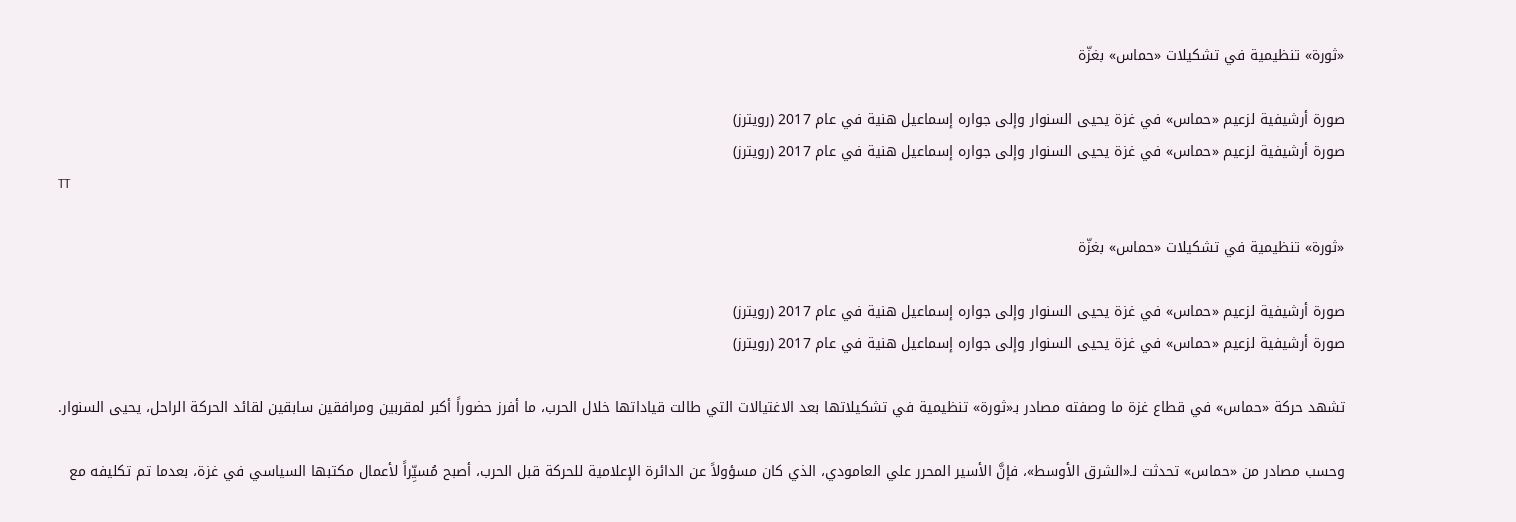«ثورة» تنظيمية في تشكيلات «حماس» بغزّة

صورة أرشيفية لزعيم «حماس» في غزة يحيى السنوار وإلى جواره إسماعيل هنية في عام 2017 (رويترز)
صورة أرشيفية لزعيم «حماس» في غزة يحيى السنوار وإلى جواره إسماعيل هنية في عام 2017 (رويترز)
TT

«ثورة» تنظيمية في تشكيلات «حماس» بغزّة

صورة أرشيفية لزعيم «حماس» في غزة يحيى السنوار وإلى جواره إسماعيل هنية في عام 2017 (رويترز)
صورة أرشيفية لزعيم «حماس» في غزة يحيى السنوار وإلى جواره إسماعيل هنية في عام 2017 (رويترز)

تشهد حركة «حماس» في قطاع غزة ما وصفته مصادر بـ«ثورة» تنظيمية في تشكيلاتها بعد الاغتيالات التي طالت قياداتها خلال الحرب، ما أفرز حضوراً أكبر لمقربين ومرافقين سابقين لقائد الحركة الراحل، يحيى السنوار.

وحسب مصادر من «حماس» تحدثت لـ«الشرق الأوسط»، فإنَّ الأسير المحرر علي العامودي، الذي كان مسؤولاً عن الدائرة الإعلامية للحركة قبل الحرب، أصبح مُسيِّراً لأعمال مكتبها السياسي في غزة، بعدما تم تكليفه مع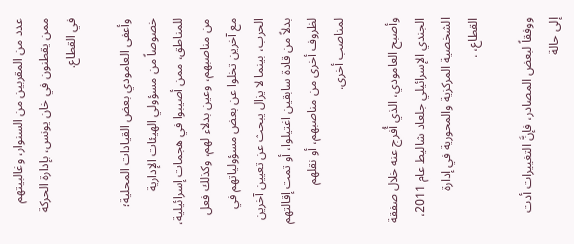عدد من المقربين من السنوار، وغالبيتهم ممن يقطنون في خان يونس، بإدارة الحركة في القطاع.

وأعفى العامودي بعض القيادات المحلية؛ خصوصاً من مسؤولي الهيئات الإدارية للمناطق، ممن أصيبوا في هجمات إسرائيلية، من مناصبهم، وعين بدلاء لهم، وكذلك فعل مع آخرين تخلوا عن بعض مسؤولياتهم في الحرب، بينما لا يزال يبحث عن تعيين آخرين بدلاً من قادة سابقين اغتيلوا، أو تمت إقالتهم لظروف أخرى من مناصبهم، أو نقلهم لمناصب أخرى.

وأصبح العامودي، الذي أُفرج عنه خلال صفقة الجندي الإسرائيلي جلعاد شاليط عام 2011، الشخصية المركزية والمحورية في إدارة القطاع، .

ووفقاً لبعض المصادر، فإنَّ التغييرات أدت إلى حالة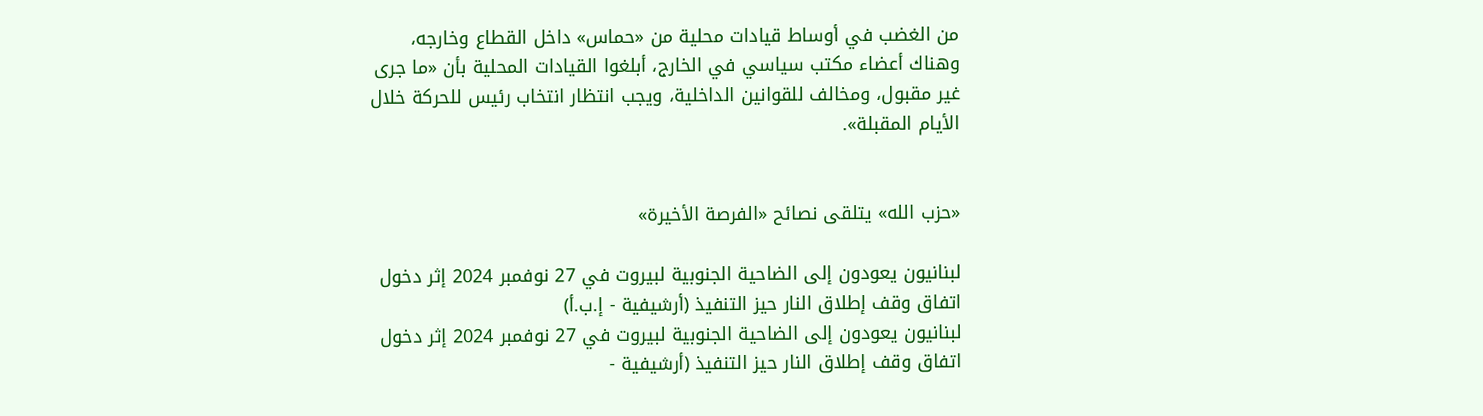من الغضب في أوساط قيادات محلية من «حماس» داخل القطاع وخارجه، وهناك أعضاء مكتب سياسي في الخارج، أبلغوا القيادات المحلية بأن «ما جرى غير مقبول، ومخالف للقوانين الداخلية، ويجب انتظار انتخاب رئيس للحركة خلال الأيام المقبلة».


«حزب الله» يتلقى نصائح «الفرصة الأخيرة»

لبنانيون يعودون إلى الضاحية الجنوبية لبيروت في 27 نوفمبر 2024 إثر دخول اتفاق وقف إطلاق النار حيز التنفيذ (أرشيفية - إ.ب.أ)
لبنانيون يعودون إلى الضاحية الجنوبية لبيروت في 27 نوفمبر 2024 إثر دخول اتفاق وقف إطلاق النار حيز التنفيذ (أرشيفية -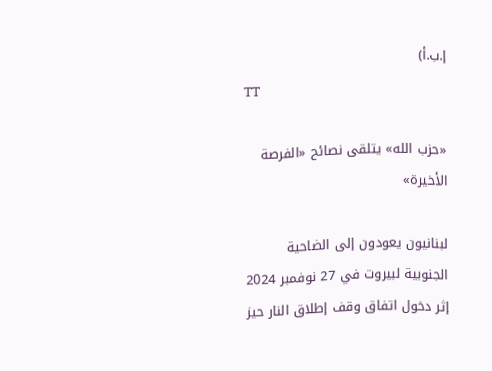إ.ب.أ)
TT

«حزب الله» يتلقى نصائح «الفرصة الأخيرة»

لبنانيون يعودون إلى الضاحية الجنوبية لبيروت في 27 نوفمبر 2024 إثر دخول اتفاق وقف إطلاق النار حيز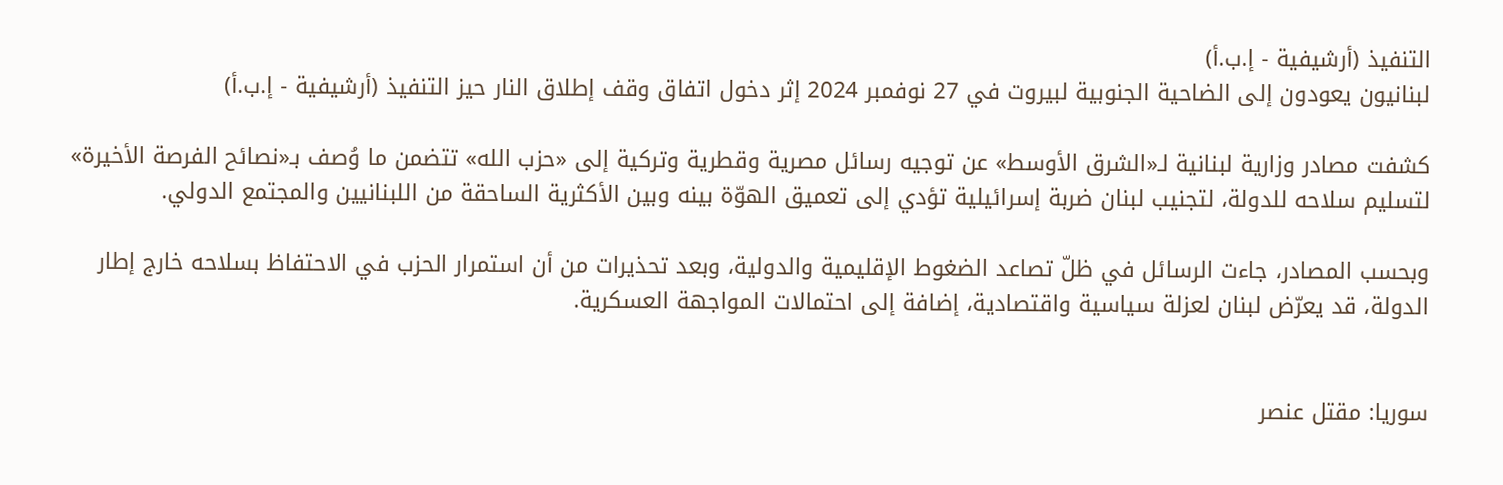التنفيذ (أرشيفية - إ.ب.أ)
لبنانيون يعودون إلى الضاحية الجنوبية لبيروت في 27 نوفمبر 2024 إثر دخول اتفاق وقف إطلاق النار حيز التنفيذ (أرشيفية - إ.ب.أ)

كشفت مصادر وزارية لبنانية لـ«الشرق الأوسط» عن توجيه رسائل مصرية وقطرية وتركية إلى «حزب الله» تتضمن ما وُصف بـ«نصائح الفرصة الأخيرة» لتسليم سلاحه للدولة، لتجنيب لبنان ضربة إسرائيلية تؤدي إلى تعميق الهوّة بينه وبين الأكثرية الساحقة من اللبنانيين والمجتمع الدولي.

وبحسب المصادر، جاءت الرسائل في ظلّ تصاعد الضغوط الإقليمية والدولية، وبعد تحذيرات من أن استمرار الحزب في الاحتفاظ بسلاحه خارج إطار الدولة، قد يعرّض لبنان لعزلة سياسية واقتصادية، إضافة إلى احتمالات المواجهة العسكرية.


سوريا: مقتل عنصر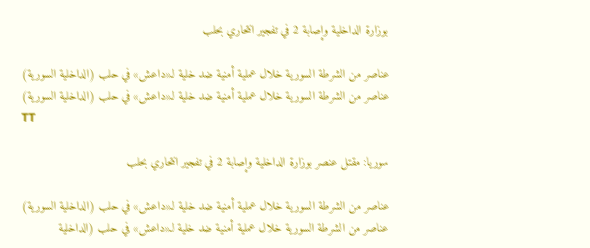بوزارة الداخلية وإصابة 2 في تفجير انتحاري بحلب

عناصر من الشرطة السورية خلال عملية أمنية ضد خلية لـ«داعش» في حلب (الداخلية السورية)
عناصر من الشرطة السورية خلال عملية أمنية ضد خلية لـ«داعش» في حلب (الداخلية السورية)
TT

سوريا: مقتل عنصر بوزارة الداخلية وإصابة 2 في تفجير انتحاري بحلب

عناصر من الشرطة السورية خلال عملية أمنية ضد خلية لـ«داعش» في حلب (الداخلية السورية)
عناصر من الشرطة السورية خلال عملية أمنية ضد خلية لـ«داعش» في حلب (الداخلية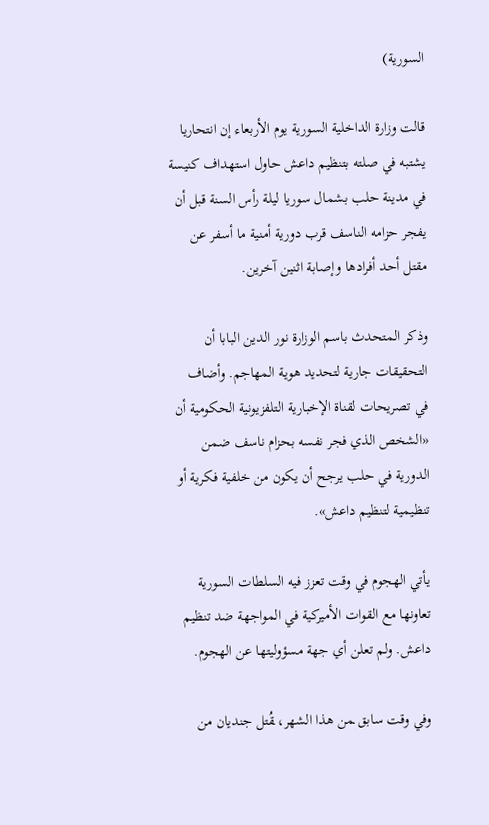السورية)

قالت وزارة الداخلية السورية يوم الأربعاء إن انتحاريا يشتبه في صلته بتنظيم داعش حاول استهداف كنيسة في مدينة حلب بشمال سوريا ليلة رأس السنة قبل أن يفجر حزامه الناسف قرب دورية أمنية ما أسفر عن مقتل أحد أفرادها وإصابة اثنين آخرين.

وذكر المتحدث باسم الوزارة نور الدين البابا أن التحقيقات جارية لتحديد هوية ‌المهاجم. وأضاف في ‌تصريحات لقناة الإخبارية التلفزيونية ‌الحكومية أن «الشخص ‌الذي فجر نفسه بحزام ناسف ضمن الدورية في حلب يرجح أن يكون من خلفية فكرية أو تنظيمية لتنظيم داعش».

يأتي الهجوم في وقت تعزز فيه السلطات السورية تعاونها مع القوات الأميركية في المواجهة ضد تنظيم داعش. ولم تعلن أي جهة مسؤوليتها ‌عن الهجوم.

وفي وقت سابق ‍من هذا الشهر، ‍قُتل جنديان من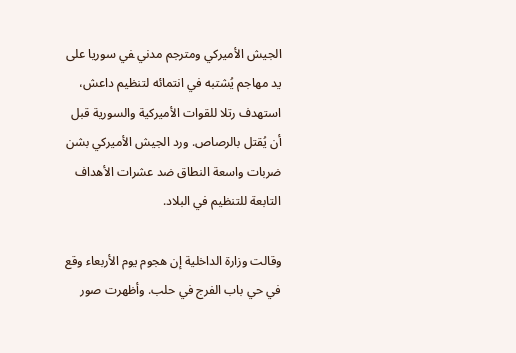الجيش الأميركي ومترجم مدني ‍في سوريا على يد مهاجم يُشتبه في انتمائه لتنظيم داعش، استهدف رتلا للقوات الأميركية والسورية قبل أن يُقتل بالرصاص. ورد الجيش الأميركي بشن ضربات واسعة النطاق ضد عشرات الأهداف التابعة للتنظيم في البلاد.

وقالت وزارة الداخلية إن هجوم يوم الأربعاء وقع في حي باب الفرج في حلب. وأظهرت صور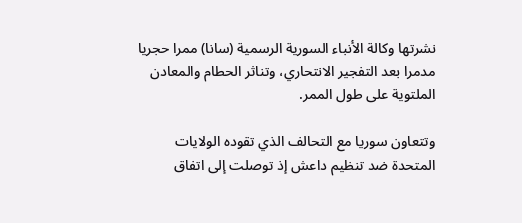نشرتها وكالة الأنباء السورية الرسمية (سانا) ممرا حجريا مدمرا بعد التفجير الانتحاري، وتناثر الحطام والمعادن الملتوية على طول الممر.

وتتعاون سوريا مع التحالف الذي تقوده الولايات المتحدة ضد تنظيم داعش إذ توصلت إلى اتفاق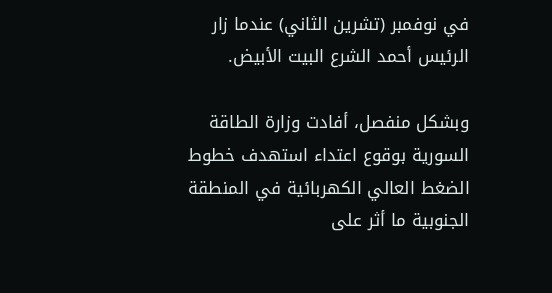في نوفمبر (تشرين الثاني) عندما زار الرئيس أحمد الشرع البيت الأبيض.

وبشكل منفصل، أفادت وزارة الطاقة السورية بوقوع اعتداء استهدف خطوط الضغط العالي الكهربائية في المنطقة الجنوبية ما أثر على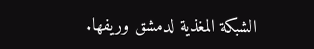الشبكة المغذية لدمشق وريفها.